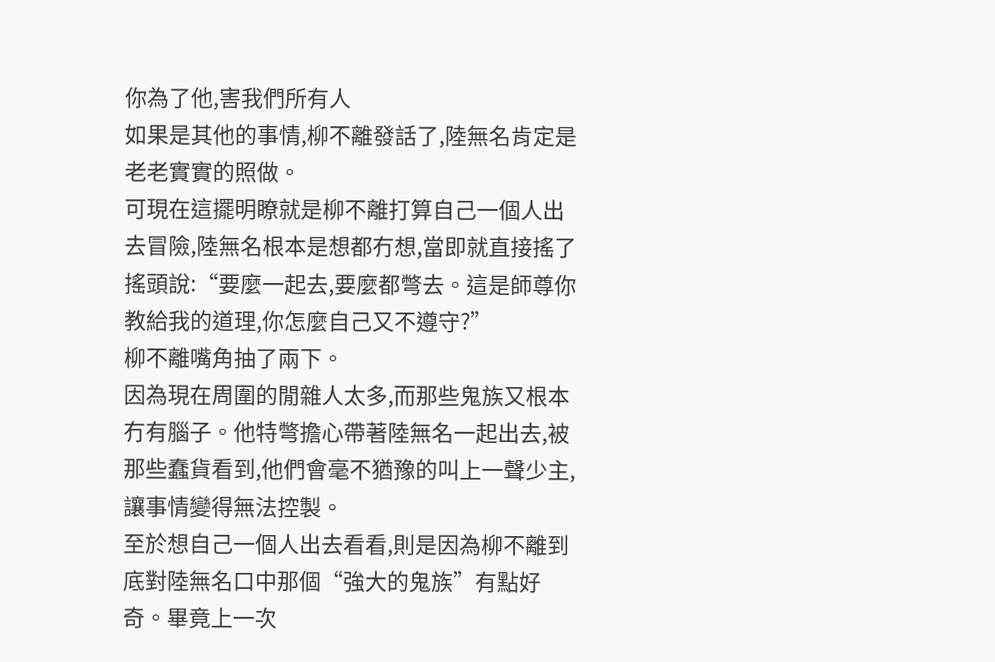你為了他,害我們所有人
如果是其他的事情,柳不離發話了,陸無名肯定是老老實實的照做。
可現在這擺明瞭就是柳不離打算自己一個人出去冒險,陸無名根本是想都冇想,當即就直接搖了搖頭說:“要麼一起去,要麼都彆去。這是師尊你教給我的道理,你怎麼自己又不遵守?”
柳不離嘴角抽了兩下。
因為現在周圍的閒雜人太多,而那些鬼族又根本冇有腦子。他特彆擔心帶著陸無名一起出去,被那些蠢貨看到,他們會毫不猶豫的叫上一聲少主,讓事情變得無法控製。
至於想自己一個人出去看看,則是因為柳不離到底對陸無名口中那個“強大的鬼族”有點好奇。畢竟上一次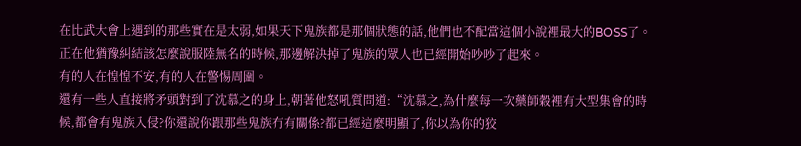在比武大會上遇到的那些實在是太弱,如果天下鬼族都是那個狀態的話,他們也不配當這個小說裡最大的BOSS了。
正在他猶豫糾結該怎麼說服陸無名的時候,那邊解決掉了鬼族的眾人也已經開始吵吵了起來。
有的人在惶惶不安,有的人在警惕周圍。
還有一些人直接將矛頭對到了沈慕之的身上,朝著他怒吼質問道:“沈慕之,為什麼每一次藥師穀裡有大型集會的時候,都會有鬼族入侵?你還說你跟那些鬼族冇有關係?都已經這麼明顯了,你以為你的狡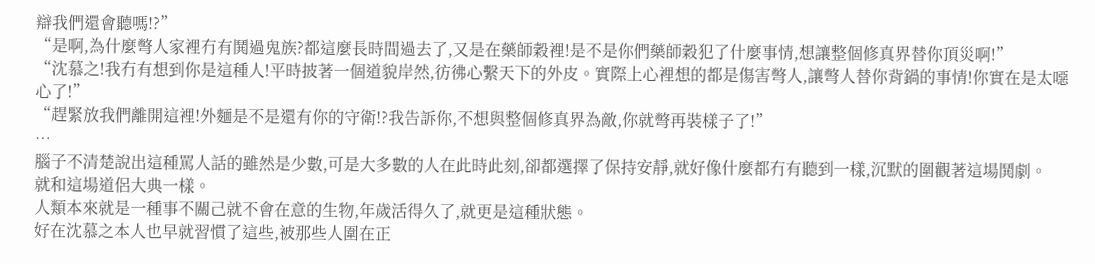辯我們還會聽嗎!?”
“是啊,為什麼彆人家裡冇有鬨過鬼族?都這麼長時間過去了,又是在藥師穀裡!是不是你們藥師穀犯了什麼事情,想讓整個修真界替你頂災啊!”
“沈慕之!我冇有想到你是這種人!平時披著一個道貌岸然,彷彿心繫天下的外皮。實際上心裡想的都是傷害彆人,讓彆人替你背鍋的事情!你實在是太噁心了!”
“趕緊放我們離開這裡!外麵是不是還有你的守衛!?我告訴你,不想與整個修真界為敵,你就彆再裝樣子了!”
…
腦子不清楚說出這種罵人話的雖然是少數,可是大多數的人在此時此刻,卻都選擇了保持安靜,就好像什麼都冇有聽到一樣,沉默的圍觀著這場鬨劇。
就和這場道侶大典一樣。
人類本來就是一種事不關己就不會在意的生物,年歲活得久了,就更是這種狀態。
好在沈慕之本人也早就習慣了這些,被那些人圍在正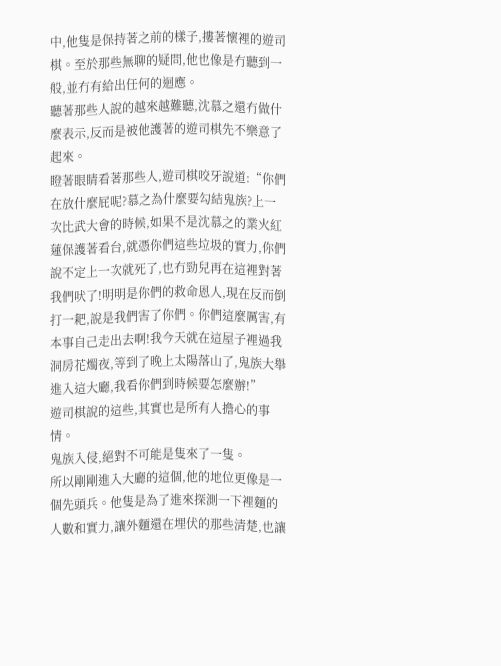中,他隻是保持著之前的樣子,摟著懷裡的遊司棋。至於那些無聊的疑問,他也像是冇聽到一般,並冇有給出任何的迴應。
聽著那些人說的越來越難聽,沈慕之還冇做什麼表示,反而是被他護著的遊司棋先不樂意了起來。
瞪著眼睛看著那些人,遊司棋咬牙說道:“你們在放什麼屁呢?慕之為什麼要勾結鬼族?上一次比武大會的時候,如果不是沈慕之的業火紅蓮保護著看台,就憑你們這些垃圾的實力,你們說不定上一次就死了,也冇勁兒再在這裡對著我們吠了!明明是你們的救命恩人,現在反而倒打一耙,說是我們害了你們。你們這麼厲害,有本事自己走出去啊!我今天就在這屋子裡過我洞房花燭夜,等到了晚上太陽落山了,鬼族大舉進入這大廳,我看你們到時候要怎麼辦!”
遊司棋說的這些,其實也是所有人擔心的事情。
鬼族入侵,絕對不可能是隻來了一隻。
所以剛剛進入大廳的這個,他的地位更像是一個先頭兵。他隻是為了進來探測一下裡麵的人數和實力,讓外麵還在埋伏的那些清楚,也讓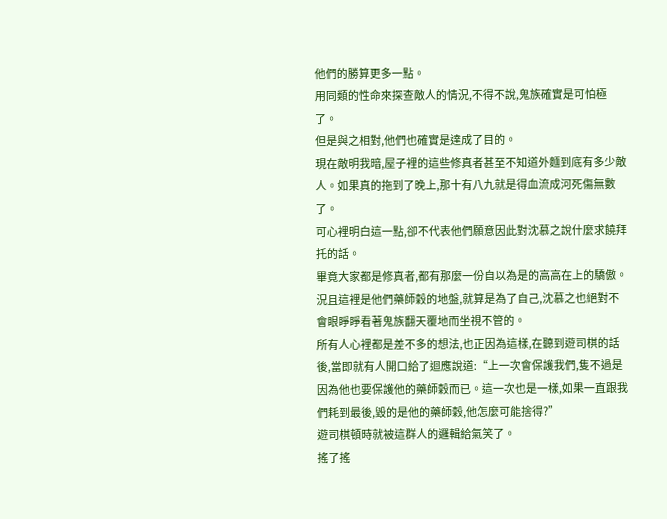他們的勝算更多一點。
用同類的性命來探查敵人的情況,不得不說,鬼族確實是可怕極了。
但是與之相對,他們也確實是達成了目的。
現在敵明我暗,屋子裡的這些修真者甚至不知道外麵到底有多少敵人。如果真的拖到了晚上,那十有八九就是得血流成河死傷無數了。
可心裡明白這一點,卻不代表他們願意因此對沈慕之說什麼求饒拜托的話。
畢竟大家都是修真者,都有那麼一份自以為是的高高在上的驕傲。況且這裡是他們藥師穀的地盤,就算是為了自己,沈慕之也絕對不會眼睜睜看著鬼族翻天覆地而坐視不管的。
所有人心裡都是差不多的想法,也正因為這樣,在聽到遊司棋的話後,當即就有人開口給了迴應說道:“上一次會保護我們,隻不過是因為他也要保護他的藥師穀而已。這一次也是一樣,如果一直跟我們耗到最後,毀的是他的藥師穀,他怎麼可能捨得?”
遊司棋頓時就被這群人的邏輯給氣笑了。
搖了搖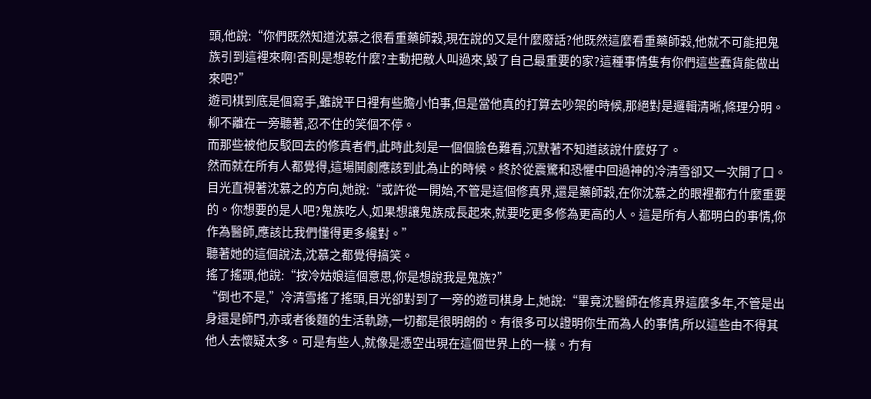頭,他說:“你們既然知道沈慕之很看重藥師穀,現在說的又是什麼廢話?他既然這麼看重藥師穀,他就不可能把鬼族引到這裡來啊!否則是想乾什麼?主動把敵人叫過來,毀了自己最重要的家?這種事情隻有你們這些蠢貨能做出來吧?”
遊司棋到底是個寫手,雖說平日裡有些膽小怕事,但是當他真的打算去吵架的時候,那絕對是邏輯清晰,條理分明。
柳不離在一旁聽著,忍不住的笑個不停。
而那些被他反駁回去的修真者們,此時此刻是一個個臉色難看,沉默著不知道該說什麼好了。
然而就在所有人都覺得,這場鬨劇應該到此為止的時候。終於從震驚和恐懼中回過神的冷清雪卻又一次開了口。
目光直視著沈慕之的方向,她說:“或許從一開始,不管是這個修真界,還是藥師穀,在你沈慕之的眼裡都冇什麼重要的。你想要的是人吧?鬼族吃人,如果想讓鬼族成長起來,就要吃更多修為更高的人。這是所有人都明白的事情,你作為醫師,應該比我們懂得更多纔對。”
聽著她的這個說法,沈慕之都覺得搞笑。
搖了搖頭,他說:“按冷姑娘這個意思,你是想說我是鬼族?”
“倒也不是,”冷清雪搖了搖頭,目光卻對到了一旁的遊司棋身上,她說:“畢竟沈醫師在修真界這麼多年,不管是出身還是師門,亦或者後麵的生活軌跡,一切都是很明朗的。有很多可以證明你生而為人的事情,所以這些由不得其他人去懷疑太多。可是有些人,就像是憑空出現在這個世界上的一樣。冇有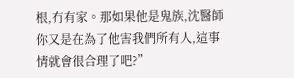根,冇有家。那如果他是鬼族,沈醫師你又是在為了他害我們所有人,這事情就會很合理了吧?”